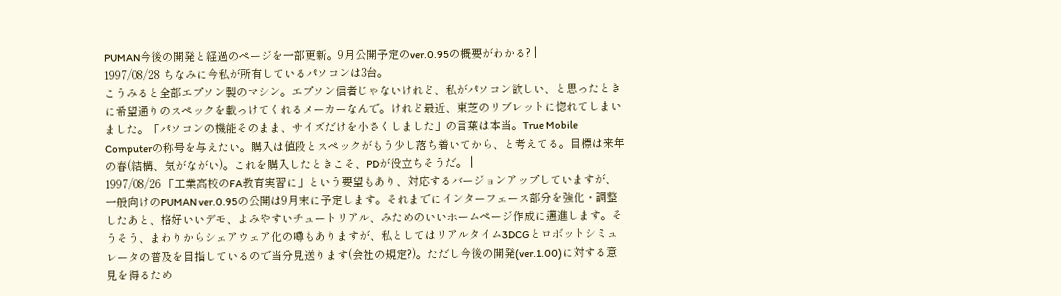PUMAN今後の開発と経過のページを一部更新。9月公開予定のver.0.95の概要がわかる? |
1997/08/28 ちなみに今私が所有しているパソコンは3台。
こうみると全部エプソン製のマシン。エプソン信者じゃないけれど、私がパソコン欲しい、と思ったときに希望通りのスペックを載っけてくれるメーカーなんで。けれど最近、東芝のリブレットに惚れてしまいました。「パソコンの機能そのまま、サイズだけを小さくしました」の言葉は本当。True Mobile Computerの称号を与えたい。購入は値段とスペックがもう少し落ち着いてから、と考えてる。目標は来年の春(結構、気がながい)。これを購入したときこそ、PDが役立ちそうだ。 |
1997/08/26 「工業高校のFA教育実習に」という要望もあり、対応するバージョンアップしていますが、一般向けのPUMAN ver.0.95の公開は9月末に予定します。それまでにインターフェース部分を強化・調整したあと、格好いいデモ、よみやすいチュートリアル、みためのいいホームページ作成に邁進します。そうそう、まわりからシェアウェア化の噂もありますが、私としてはリアルタイム3DCGとロボットシミュレータの普及を目指しているので当分見送ります(会社の規定?)。ただし今後の開発(ver.1.00)に対する意見を得るため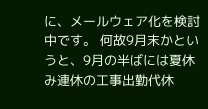に、メールウェア化を検討中です。 何故9月末かというと、9月の半ばには夏休み連休の工事出勤代休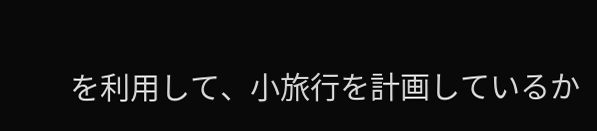を利用して、小旅行を計画しているか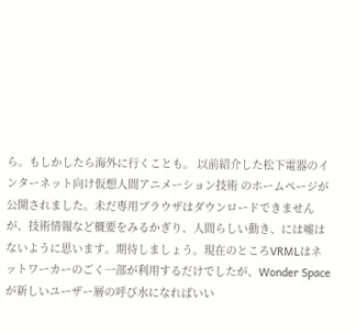ら。もしかしたら海外に行くことも。 以前紹介した松下電器のインターネット向け仮想人間アニメーション技術 のホームページが公開されました。未だ専用ブラウザはダウンロードできませんが、技術情報など概要をみるかぎり、人間らしい動き、には嘘はないように思います。期待しましょう。現在のところVRMLはネットワーカーのごく一部が利用するだけでしたが、Wonder Spaceが新しいユーザー層の呼び水になればいい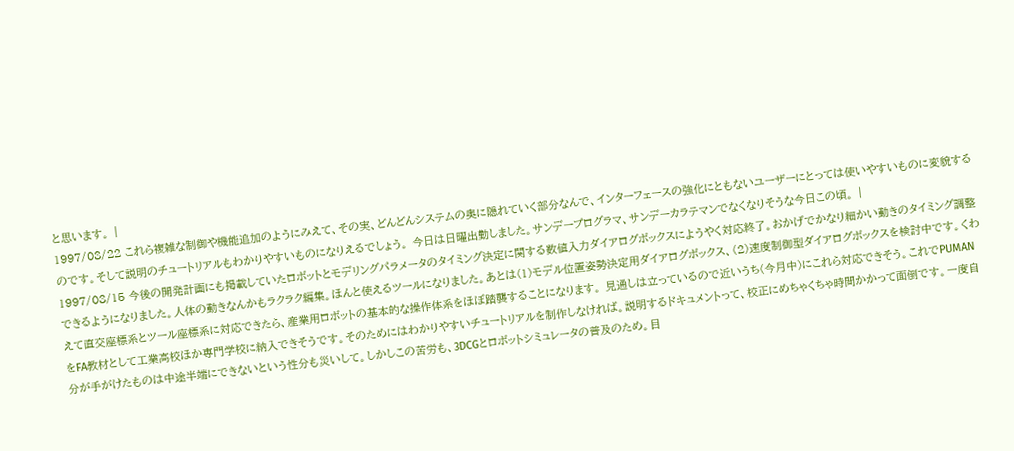と思います。 |
1997/08/22 これら複雑な制御や機能追加のようにみえて、その実、どんどんシステムの奥に隠れていく部分なんで、インターフェースの強化にともないユーザーにとっては使いやすいものに変貌するのです。そして説明のチュートリアルもわかりやすいものになりえるでしょう。 今日は日曜出勤しました。サンデープログラマ、サンデーカラテマンでなくなりそうな今日この頃。 |
1997/08/15 今後の開発計画にも掲載していたロボットとモデリングパラメータのタイミング決定に関する数値入力ダイアログボックスにようやく対応終了。おかげでかなり細かい動きのタイミング調整できるようになりました。人体の動きなんかもラクラク編集。ほんと使えるツールになりました。あとは(1)モデル位置姿勢決定用ダイアログボックス、(2)速度制御型ダイアログボックスを検討中です。くわえて直交座標系とツール座標系に対応できたら、産業用ロボットの基本的な操作体系をほぼ踏襲することになります。 見通しは立っているので近いうち(今月中)にこれら対応できそう。これでPUMANをFA教材として工業高校ほか専門学校に納入できそうです。そのためにはわかりやすいチュートリアルを制作しなければ。説明するドキュメントって、校正にめちゃくちゃ時間かかって面倒です。一度自分が手がけたものは中途半端にできないという性分も災いして。しかしこの苦労も、3DCGとロボットシミュレータの普及のため。目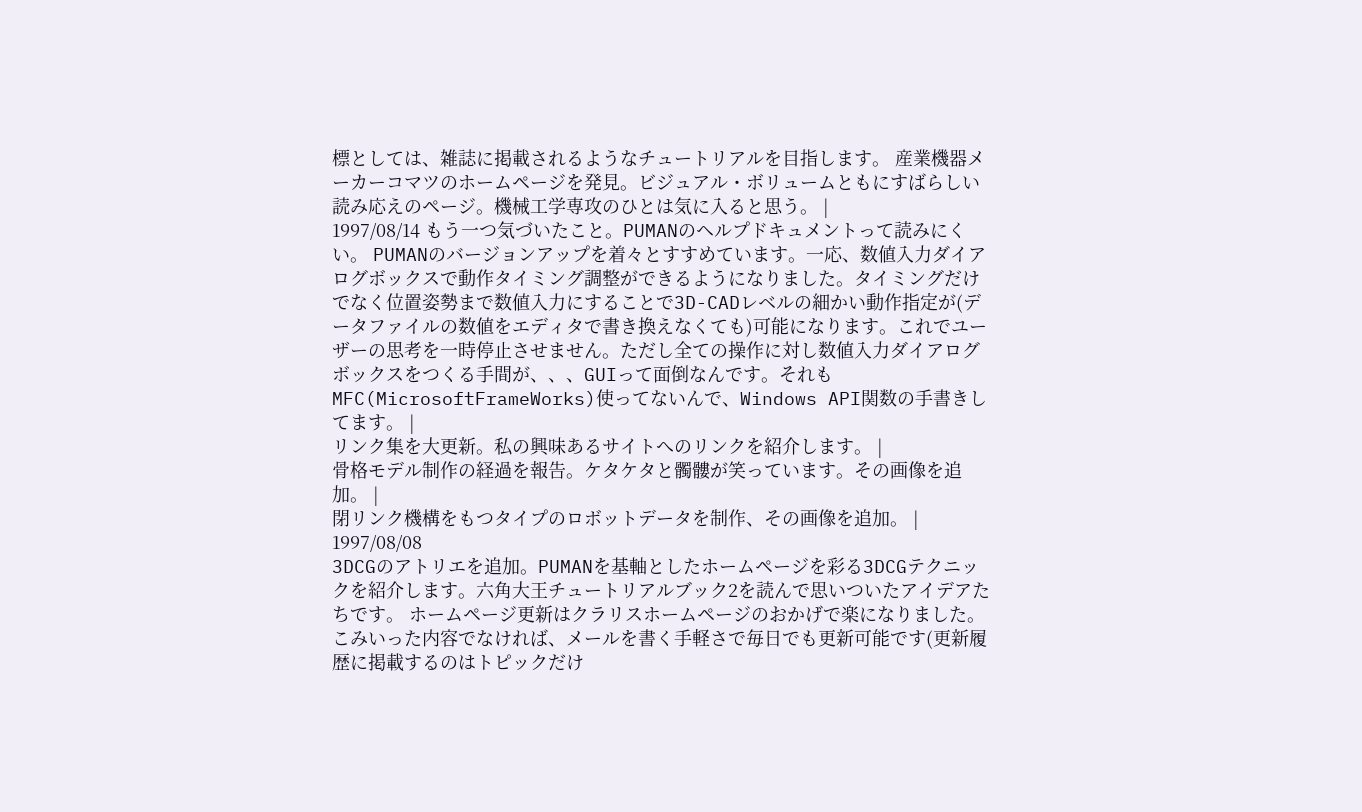標としては、雑誌に掲載されるようなチュートリアルを目指します。 産業機器メーカーコマツのホームページを発見。ビジュアル・ボリュームともにすばらしい読み応えのページ。機械工学専攻のひとは気に入ると思う。 |
1997/08/14 もう一つ気づいたこと。PUMANのヘルプドキュメントって読みにくい。 PUMANのバージョンアップを着々とすすめています。一応、数値入力ダイアログボックスで動作タイミング調整ができるようになりました。タイミングだけでなく位置姿勢まで数値入力にすることで3D-CADレベルの細かい動作指定が(データファイルの数値をエディタで書き換えなくても)可能になります。これでユーザーの思考を一時停止させません。ただし全ての操作に対し数値入力ダイアログボックスをつくる手間が、、、GUIって面倒なんです。それもMFC(MicrosoftFrameWorks)使ってないんで、Windows API関数の手書きしてます。 |
リンク集を大更新。私の興味あるサイトへのリンクを紹介します。 |
骨格モデル制作の経過を報告。ケタケタと髑髏が笑っています。その画像を追加。 |
閉リンク機構をもつタイプのロボットデータを制作、その画像を追加。 |
1997/08/08
3DCGのアトリエを追加。PUMANを基軸としたホームページを彩る3DCGテクニックを紹介します。六角大王チュートリアルブック2を読んで思いついたアイデアたちです。 ホームページ更新はクラリスホームページのおかげで楽になりました。こみいった内容でなければ、メールを書く手軽さで毎日でも更新可能です(更新履歴に掲載するのはトピックだけ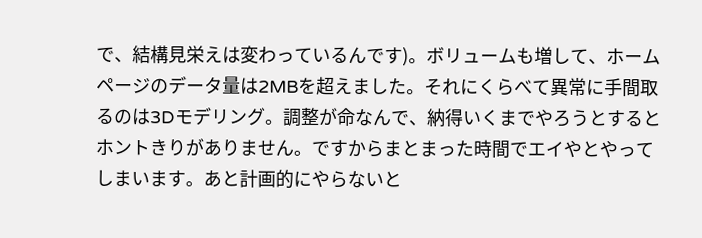で、結構見栄えは変わっているんです)。ボリュームも増して、ホームページのデータ量は2MBを超えました。それにくらべて異常に手間取るのは3Dモデリング。調整が命なんで、納得いくまでやろうとするとホントきりがありません。ですからまとまった時間でエイやとやってしまいます。あと計画的にやらないと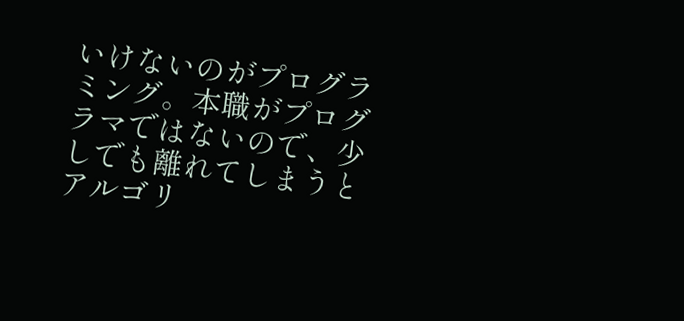いけないのがプログラミング。本職がプログラマではないので、少しでも離れてしまうとアルゴリ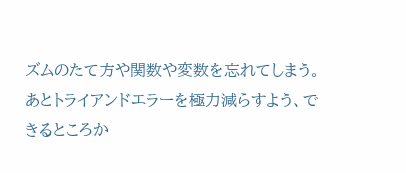ズムのたて方や関数や変数を忘れてしまう。あとトライアンドエラーを極力減らすよう、できるところか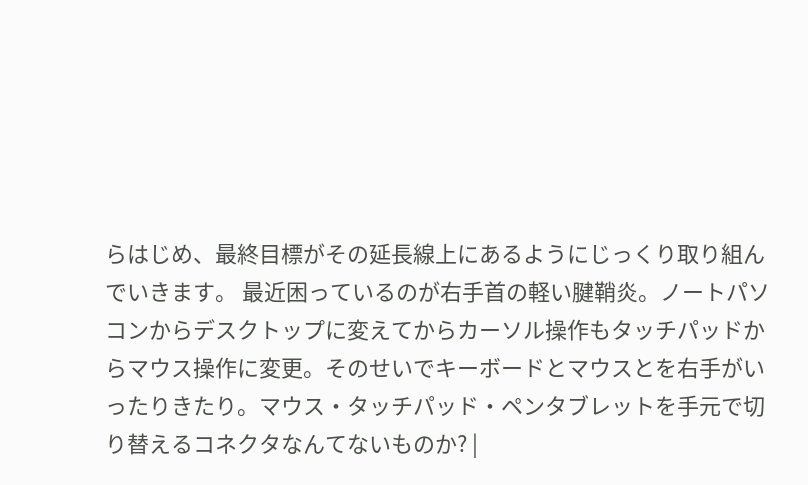らはじめ、最終目標がその延長線上にあるようにじっくり取り組んでいきます。 最近困っているのが右手首の軽い腱鞘炎。ノートパソコンからデスクトップに変えてからカーソル操作もタッチパッドからマウス操作に変更。そのせいでキーボードとマウスとを右手がいったりきたり。マウス・タッチパッド・ペンタブレットを手元で切り替えるコネクタなんてないものか? |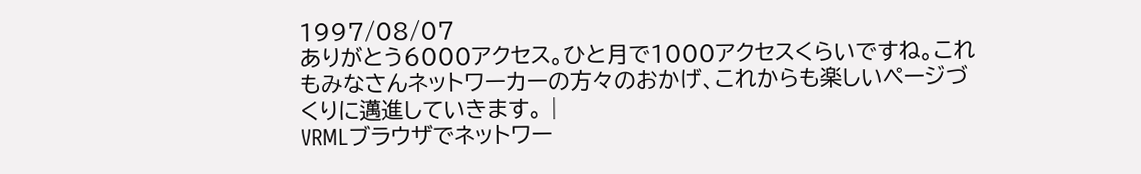1997/08/07
ありがとう6000アクセス。ひと月で1000アクセスくらいですね。これもみなさんネットワーカーの方々のおかげ、これからも楽しいページづくりに邁進していきます。 |
VRMLブラウザでネットワー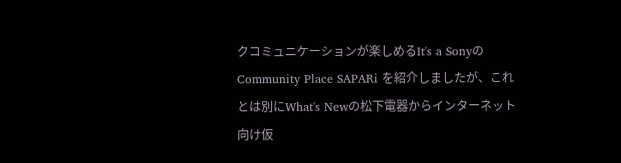クコミュニケーションが楽しめるIt's a Sonyの Community Place SAPARi を紹介しましたが、これとは別にWhat's Newの松下電器からインターネット向け仮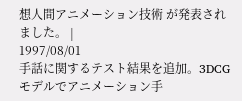想人間アニメーション技術 が発表されました。 |
1997/08/01
手話に関するテスト結果を追加。3DCGモデルでアニメーション手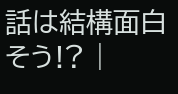話は結構面白そう!? |